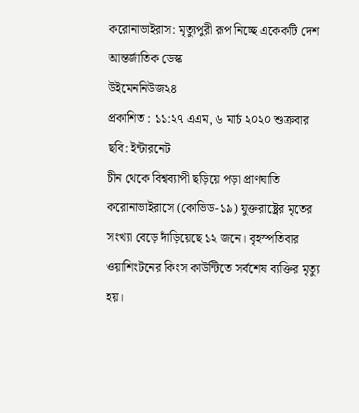করোনাভাইরাস: মৃত্যুপুরী রূপ নিচ্ছে একেকটি দেশ
আন্তর্জাতিক ডেস্ক
উইমেননিউজ২৪
প্রকাশিত : ১১:২৭ এএম, ৬ মার্চ ২০২০ শুক্রবার
ছবি: ইন্টারনেট
চীন থেকে বিশ্বব্যাপী ছড়িয়ে পড়া প্রাণঘাতি করোনাভাইরাসে (কোভিড-১৯) যুক্তরাষ্ট্রের মৃতের সংখ্যা বেড়ে দাঁড়িয়েছে ১২ জনে। বৃহস্পতিবার ওয়াশিংটনের কিংস কাউন্টিতে সর্বশেষ ব্যক্তির মৃত্যু হয়।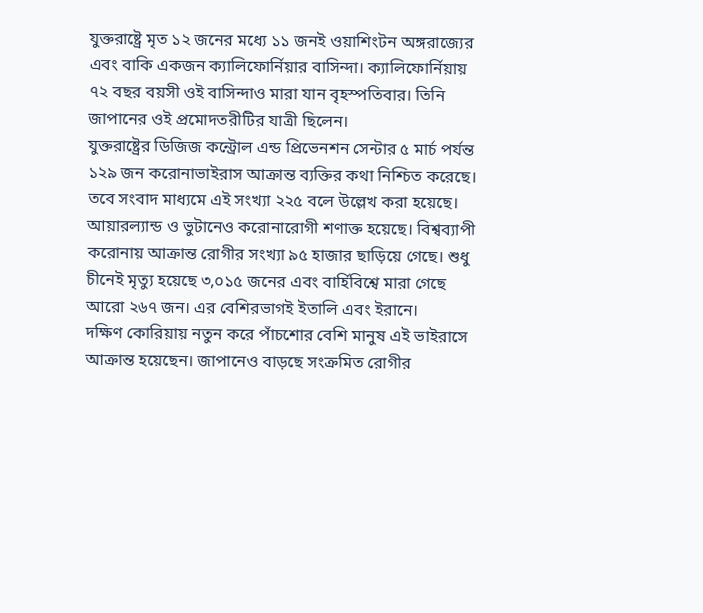যুক্তরাষ্ট্রে মৃত ১২ জনের মধ্যে ১১ জনই ওয়াশিংটন অঙ্গরাজ্যের এবং বাকি একজন ক্যালিফোর্নিয়ার বাসিন্দা। ক্যালিফোর্নিয়ায় ৭২ বছর বয়সী ওই বাসিন্দাও মারা যান বৃহস্পতিবার। তিনি জাপানের ওই প্রমোদতরীটির যাত্রী ছিলেন।
যুক্তরাষ্ট্রের ডিজিজ কন্ট্রোল এন্ড প্রিভেনশন সেন্টার ৫ মার্চ পর্যন্ত ১২৯ জন করোনাভাইরাস আক্রান্ত ব্যক্তির কথা নিশ্চিত করেছে। তবে সংবাদ মাধ্যমে এই সংখ্যা ২২৫ বলে উল্লেখ করা হয়েছে।
আয়ারল্যান্ড ও ভুটানেও করোনারোগী শণাক্ত হয়েছে। বিশ্বব্যাপী করোনায় আক্রান্ত রোগীর সংখ্যা ৯৫ হাজার ছাড়িয়ে গেছে। শুধু চীনেই মৃত্যু হয়েছে ৩,০১৫ জনের এবং বার্হিবিশ্বে মারা গেছে আরো ২৬৭ জন। এর বেশিরভাগই ইতালি এবং ইরানে।
দক্ষিণ কোরিয়ায় নতুন করে পাঁচশোর বেশি মানুষ এই ভাইরাসে আক্রান্ত হয়েছেন। জাপানেও বাড়ছে সংক্রমিত রোগীর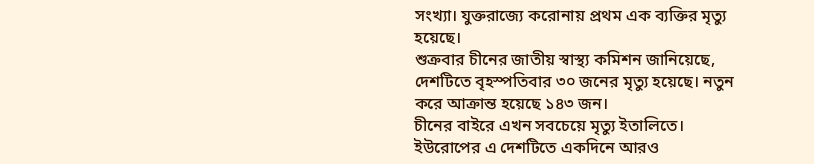সংখ্যা। যুক্তরাজ্যে করোনায় প্রথম এক ব্যক্তির মৃত্যু হয়েছে।
শুক্রবার চীনের জাতীয় স্বাস্থ্য কমিশন জানিয়েছে, দেশটিতে বৃহস্পতিবার ৩০ জনের মৃত্যু হয়েছে। নতুন করে আক্রান্ত হয়েছে ১৪৩ জন।
চীনের বাইরে এখন সবচেয়ে মৃত্যু ইতালিতে। ইউরোপের এ দেশটিতে একদিনে আরও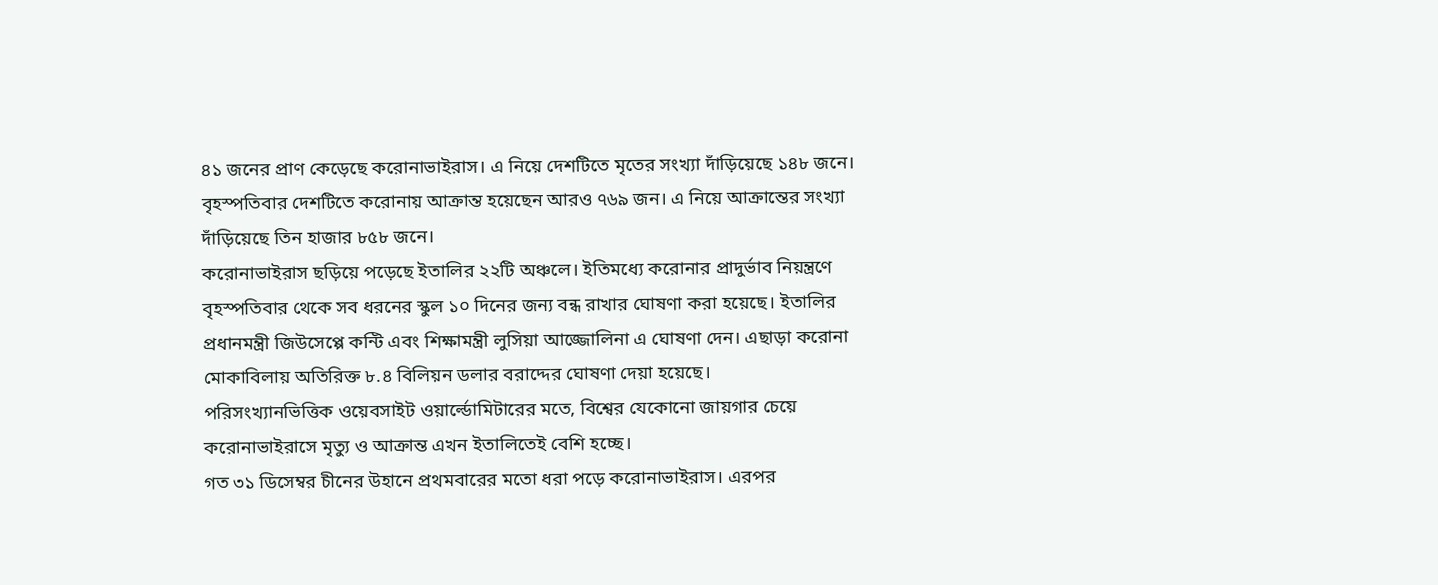৪১ জনের প্রাণ কেড়েছে করোনাভাইরাস। এ নিয়ে দেশটিতে মৃতের সংখ্যা দাঁড়িয়েছে ১৪৮ জনে। বৃহস্পতিবার দেশটিতে করোনায় আক্রান্ত হয়েছেন আরও ৭৬৯ জন। এ নিয়ে আক্রান্তের সংখ্যা দাঁড়িয়েছে তিন হাজার ৮৫৮ জনে।
করোনাভাইরাস ছড়িয়ে পড়েছে ইতালির ২২টি অঞ্চলে। ইতিমধ্যে করোনার প্রাদুর্ভাব নিয়ন্ত্রণে বৃহস্পতিবার থেকে সব ধরনের স্কুল ১০ দিনের জন্য বন্ধ রাখার ঘোষণা করা হয়েছে। ইতালির প্রধানমন্ত্রী জিউসেপ্পে কন্টি এবং শিক্ষামন্ত্রী লুসিয়া আজ্জোলিনা এ ঘোষণা দেন। এছাড়া করোনা মোকাবিলায় অতিরিক্ত ৮.৪ বিলিয়ন ডলার বরাদ্দের ঘোষণা দেয়া হয়েছে।
পরিসংখ্যানভিত্তিক ওয়েবসাইট ওয়ার্ল্ডোমিটারের মতে, বিশ্বের যেকোনো জায়গার চেয়ে করোনাভাইরাসে মৃত্যু ও আক্রান্ত এখন ইতালিতেই বেশি হচ্ছে।
গত ৩১ ডিসেম্বর চীনের উহানে প্রথমবারের মতো ধরা পড়ে করোনাভাইরাস। এরপর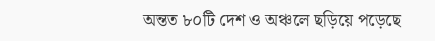অন্তত ৮০টি দেশ ও অঞ্চলে ছড়িয়ে পড়েছে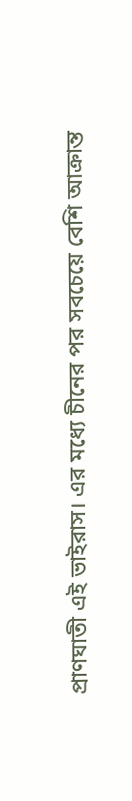প্রাণঘাতী এই ভাইরাস। এর মধ্যে চীনের পর সবচেয়ে বেশি আক্রান্ত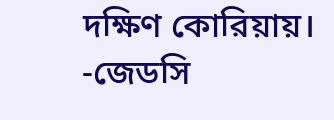দক্ষিণ কোরিয়ায়।
-জেডসি